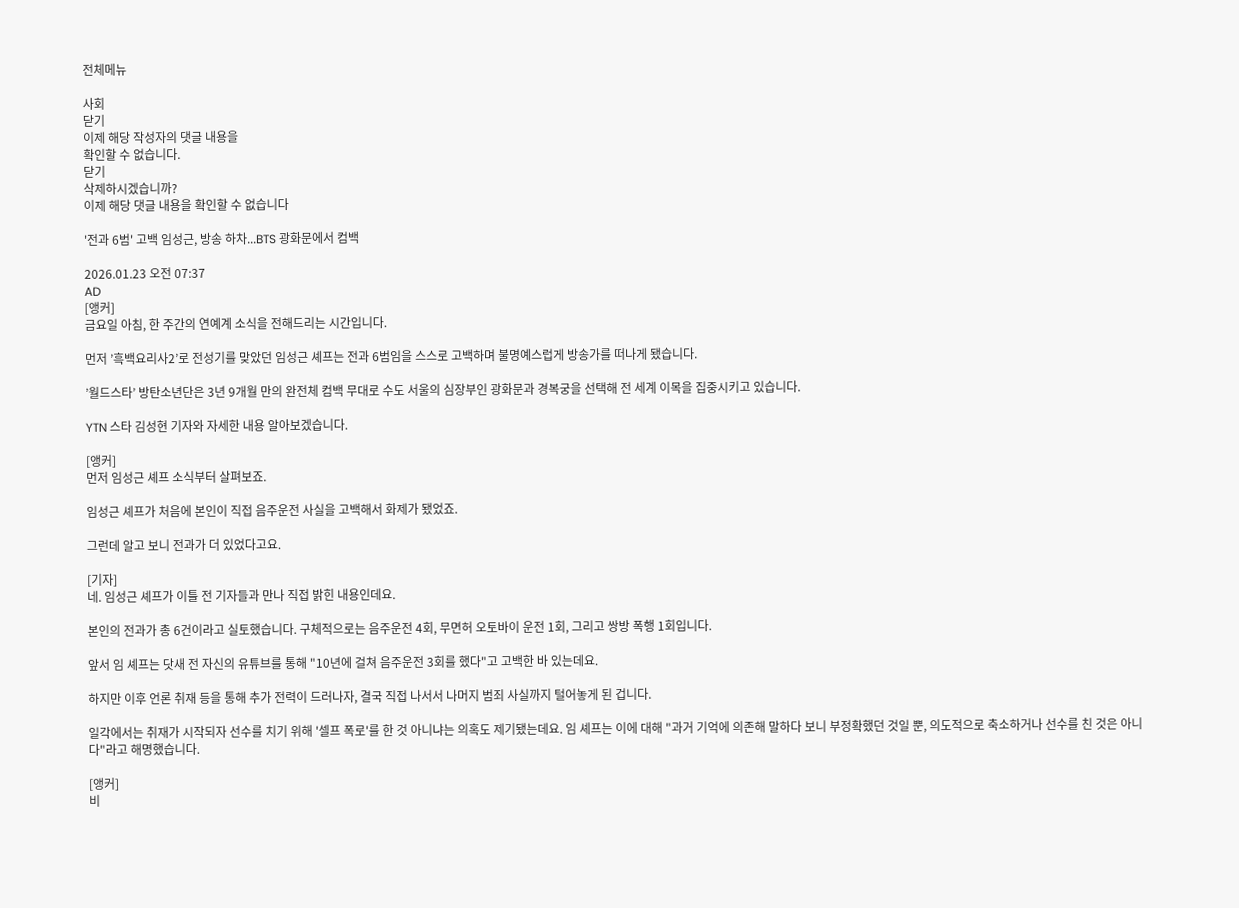전체메뉴

사회
닫기
이제 해당 작성자의 댓글 내용을
확인할 수 없습니다.
닫기
삭제하시겠습니까?
이제 해당 댓글 내용을 확인할 수 없습니다

'전과 6범' 고백 임성근, 방송 하차...BTS 광화문에서 컴백

2026.01.23 오전 07:37
AD
[앵커]
금요일 아침, 한 주간의 연예계 소식을 전해드리는 시간입니다.

먼저 ’흑백요리사2’로 전성기를 맞았던 임성근 셰프는 전과 6범임을 스스로 고백하며 불명예스럽게 방송가를 떠나게 됐습니다.

’월드스타’ 방탄소년단은 3년 9개월 만의 완전체 컴백 무대로 수도 서울의 심장부인 광화문과 경복궁을 선택해 전 세계 이목을 집중시키고 있습니다.

YTN 스타 김성현 기자와 자세한 내용 알아보겠습니다.

[앵커]
먼저 임성근 셰프 소식부터 살펴보죠.

임성근 셰프가 처음에 본인이 직접 음주운전 사실을 고백해서 화제가 됐었죠.

그런데 알고 보니 전과가 더 있었다고요.

[기자]
네. 임성근 셰프가 이틀 전 기자들과 만나 직접 밝힌 내용인데요.

본인의 전과가 총 6건이라고 실토했습니다. 구체적으로는 음주운전 4회, 무면허 오토바이 운전 1회, 그리고 쌍방 폭행 1회입니다.

앞서 임 셰프는 닷새 전 자신의 유튜브를 통해 "10년에 걸쳐 음주운전 3회를 했다"고 고백한 바 있는데요.

하지만 이후 언론 취재 등을 통해 추가 전력이 드러나자, 결국 직접 나서서 나머지 범죄 사실까지 털어놓게 된 겁니다.

일각에서는 취재가 시작되자 선수를 치기 위해 '셀프 폭로'를 한 것 아니냐는 의혹도 제기됐는데요. 임 셰프는 이에 대해 "과거 기억에 의존해 말하다 보니 부정확했던 것일 뿐, 의도적으로 축소하거나 선수를 친 것은 아니다"라고 해명했습니다.

[앵커]
비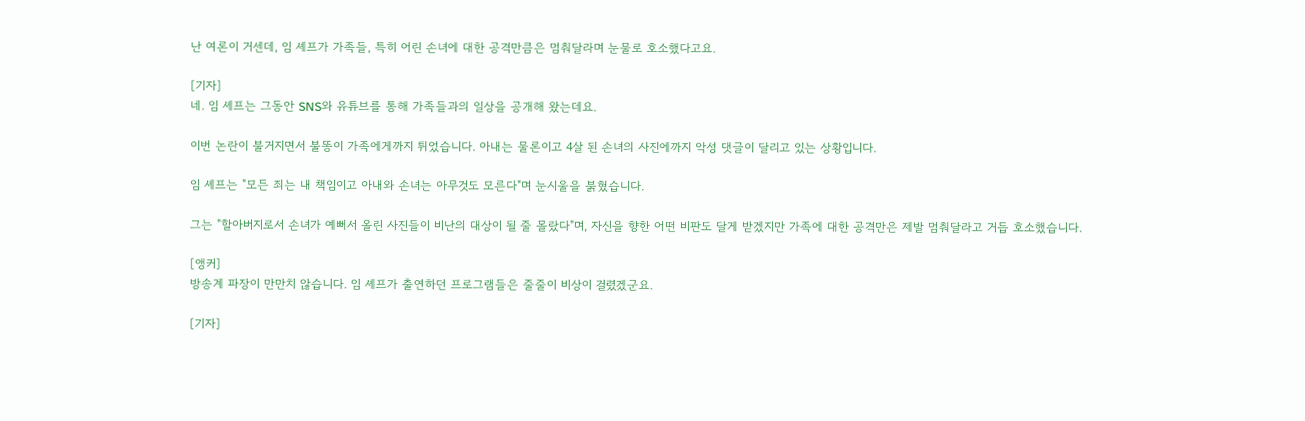난 여론이 거센데, 임 셰프가 가족들, 특히 어린 손녀에 대한 공격만큼은 멈춰달라며 눈물로 호소했다고요.

[기자]
네. 임 셰프는 그동안 SNS와 유튜브를 통해 가족들과의 일상을 공개해 왔는데요.

이번 논란이 불거지면서 불똥이 가족에게까지 튀었습니다. 아내는 물론이고 4살 된 손녀의 사진에까지 악성 댓글이 달리고 있는 상황입니다.

임 셰프는 "모든 죄는 내 책임이고 아내와 손녀는 아무것도 모른다"며 눈시울을 붉혔습니다.

그는 "할아버지로서 손녀가 예뻐서 올린 사진들이 비난의 대상이 될 줄 몰랐다"며, 자신을 향한 어떤 비판도 달게 받겠지만 가족에 대한 공격만은 제발 멈춰달라고 거듭 호소했습니다.

[앵커]
방송계 파장이 만만치 않습니다. 임 셰프가 출연하던 프로그램들은 줄줄이 비상이 걸렸겠군요.

[기자]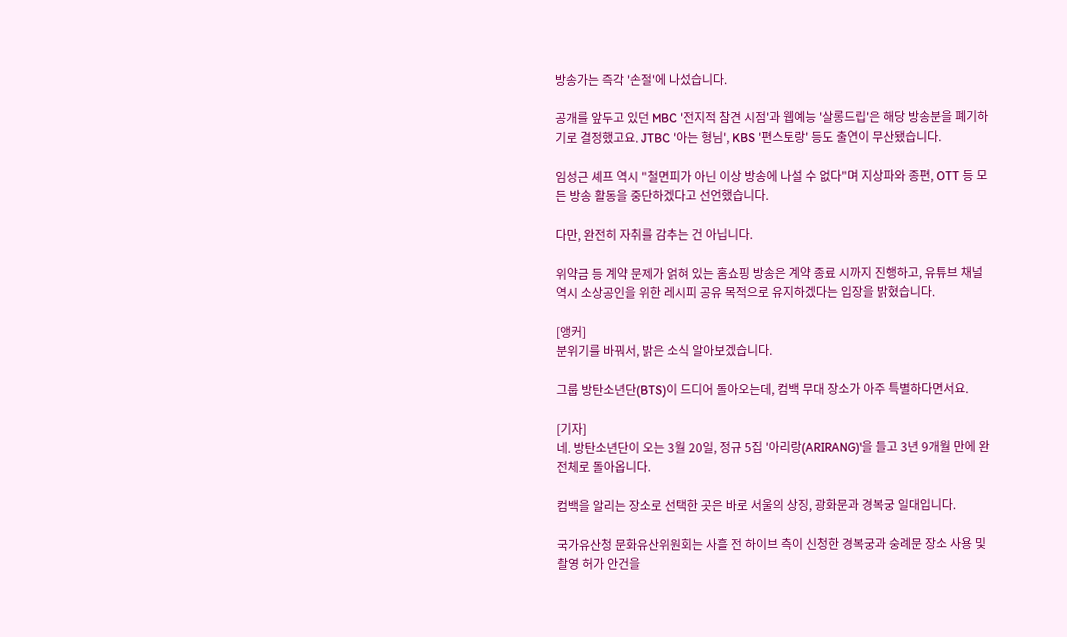방송가는 즉각 '손절'에 나섰습니다.

공개를 앞두고 있던 MBC '전지적 참견 시점'과 웹예능 '살롱드립'은 해당 방송분을 폐기하기로 결정했고요. JTBC '아는 형님', KBS '편스토랑' 등도 출연이 무산됐습니다.

임성근 셰프 역시 "철면피가 아닌 이상 방송에 나설 수 없다"며 지상파와 종편, OTT 등 모든 방송 활동을 중단하겠다고 선언했습니다.

다만, 완전히 자취를 감추는 건 아닙니다.

위약금 등 계약 문제가 얽혀 있는 홈쇼핑 방송은 계약 종료 시까지 진행하고, 유튜브 채널 역시 소상공인을 위한 레시피 공유 목적으로 유지하겠다는 입장을 밝혔습니다.

[앵커]
분위기를 바꿔서, 밝은 소식 알아보겠습니다.

그룹 방탄소년단(BTS)이 드디어 돌아오는데, 컴백 무대 장소가 아주 특별하다면서요.

[기자]
네. 방탄소년단이 오는 3월 20일, 정규 5집 '아리랑(ARIRANG)'을 들고 3년 9개월 만에 완전체로 돌아옵니다.

컴백을 알리는 장소로 선택한 곳은 바로 서울의 상징, 광화문과 경복궁 일대입니다.

국가유산청 문화유산위원회는 사흘 전 하이브 측이 신청한 경복궁과 숭례문 장소 사용 및 촬영 허가 안건을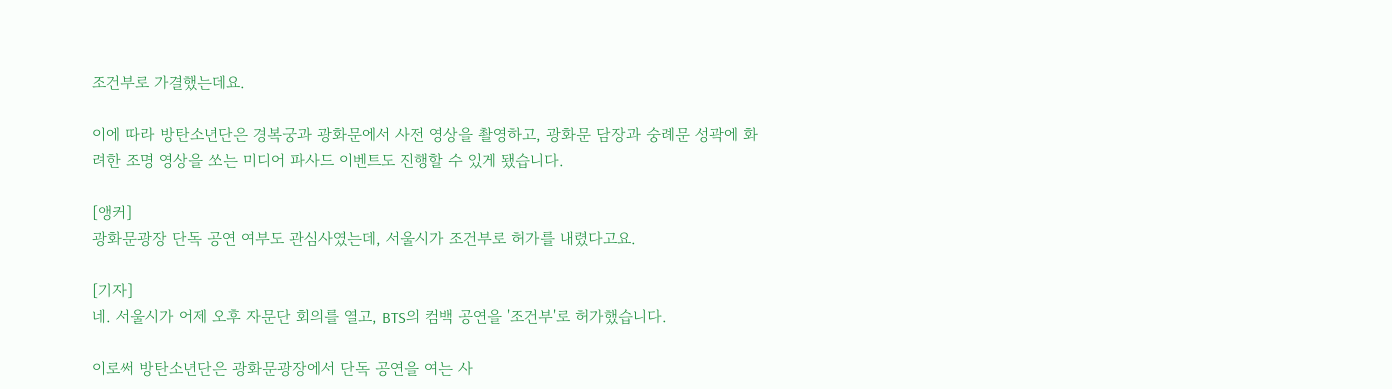조건부로 가결했는데요.

이에 따라 방탄소년단은 경복궁과 광화문에서 사전 영상을 촬영하고, 광화문 담장과 숭례문 성곽에 화려한 조명 영상을 쏘는 미디어 파사드 이벤트도 진행할 수 있게 됐습니다.

[앵커]
광화문광장 단독 공연 여부도 관심사였는데, 서울시가 조건부로 허가를 내렸다고요.

[기자]
네. 서울시가 어제 오후 자문단 회의를 열고, BTS의 컴백 공연을 '조건부'로 허가했습니다.

이로써 방탄소년단은 광화문광장에서 단독 공연을 여는 사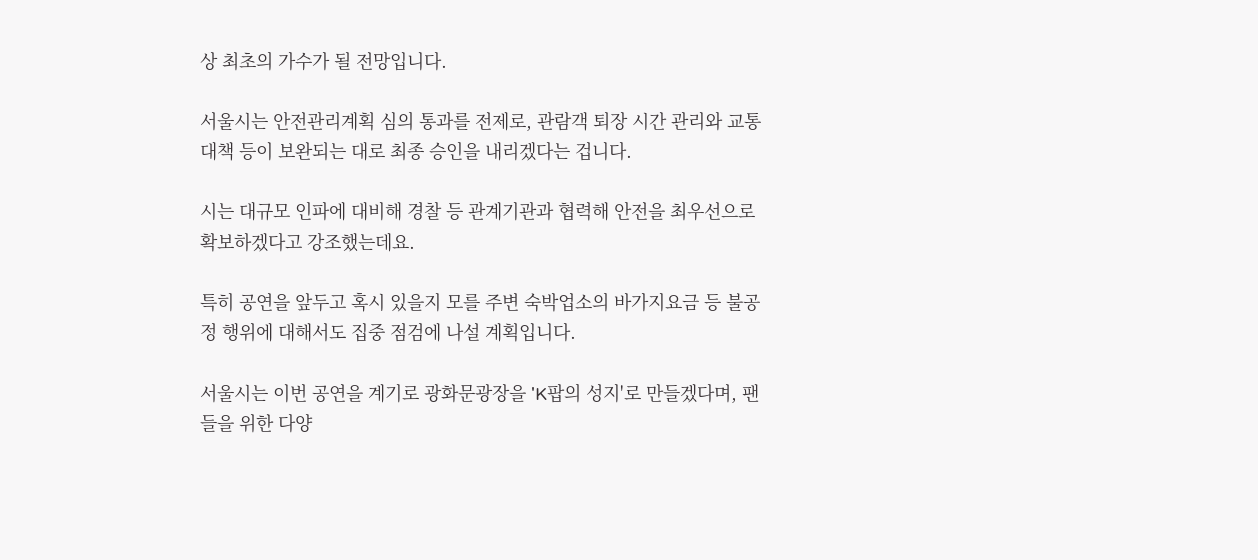상 최초의 가수가 될 전망입니다.

서울시는 안전관리계획 심의 통과를 전제로, 관람객 퇴장 시간 관리와 교통 대책 등이 보완되는 대로 최종 승인을 내리겠다는 겁니다.

시는 대규모 인파에 대비해 경찰 등 관계기관과 협력해 안전을 최우선으로 확보하겠다고 강조했는데요.

특히 공연을 앞두고 혹시 있을지 모를 주변 숙박업소의 바가지요금 등 불공정 행위에 대해서도 집중 점검에 나설 계획입니다.

서울시는 이번 공연을 계기로 광화문광장을 'K팝의 성지'로 만들겠다며, 팬들을 위한 다양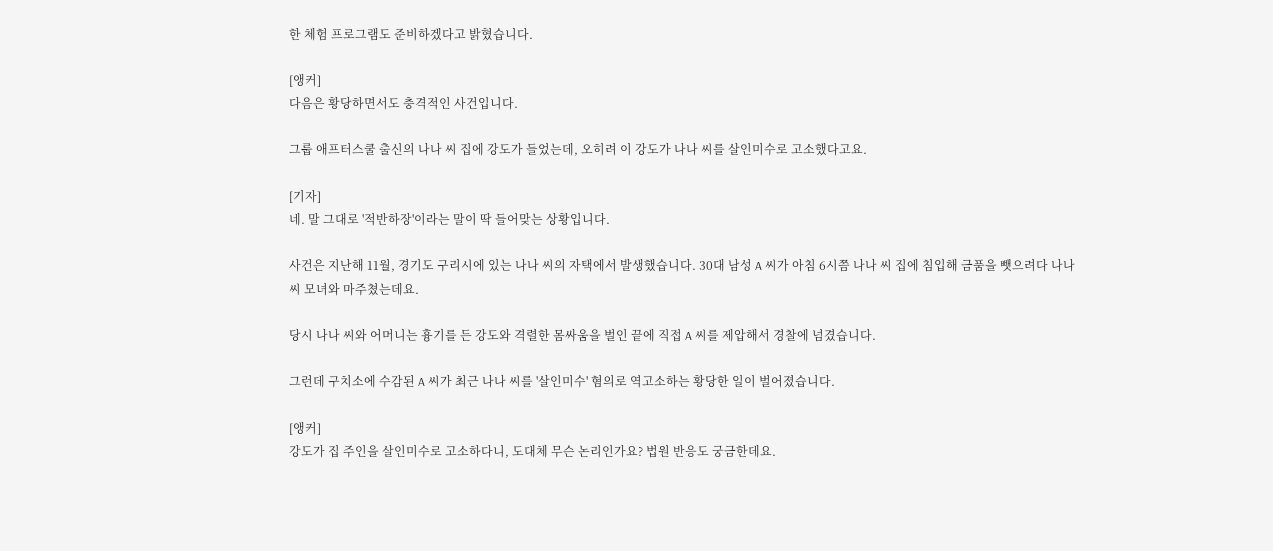한 체험 프로그램도 준비하겠다고 밝혔습니다.

[앵커]
다음은 황당하면서도 충격적인 사건입니다.

그룹 애프터스쿨 출신의 나나 씨 집에 강도가 들었는데, 오히려 이 강도가 나나 씨를 살인미수로 고소했다고요.

[기자]
네. 말 그대로 '적반하장'이라는 말이 딱 들어맞는 상황입니다.

사건은 지난해 11월, 경기도 구리시에 있는 나나 씨의 자택에서 발생했습니다. 30대 남성 A 씨가 아침 6시쯤 나나 씨 집에 침입해 금품을 뺏으려다 나나 씨 모녀와 마주쳤는데요.

당시 나나 씨와 어머니는 흉기를 든 강도와 격렬한 몸싸움을 벌인 끝에 직접 A 씨를 제압해서 경찰에 넘겼습니다.

그런데 구치소에 수감된 A 씨가 최근 나나 씨를 '살인미수' 혐의로 역고소하는 황당한 일이 벌어졌습니다.

[앵커]
강도가 집 주인을 살인미수로 고소하다니, 도대체 무슨 논리인가요? 법원 반응도 궁금한데요.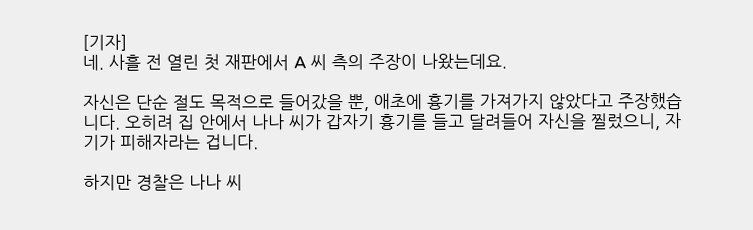[기자]
네. 사흘 전 열린 첫 재판에서 A 씨 측의 주장이 나왔는데요.

자신은 단순 절도 목적으로 들어갔을 뿐, 애초에 흉기를 가져가지 않았다고 주장했습니다. 오히려 집 안에서 나나 씨가 갑자기 흉기를 들고 달려들어 자신을 찔렀으니, 자기가 피해자라는 겁니다.

하지만 경찰은 나나 씨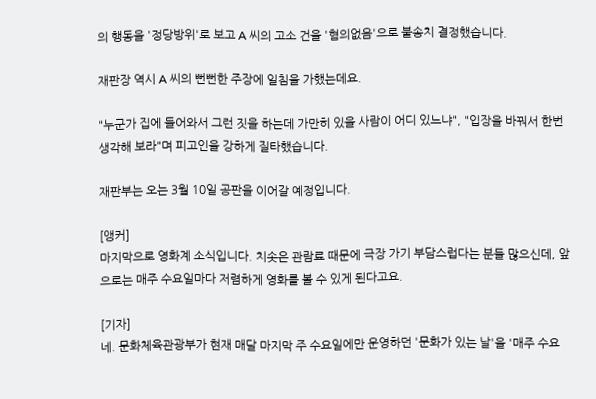의 행동을 '정당방위'로 보고 A 씨의 고소 건을 '혐의없음'으로 불송치 결정했습니다.

재판장 역시 A 씨의 뻔뻔한 주장에 일침을 가했는데요.

"누군가 집에 들어와서 그런 짓을 하는데 가만히 있을 사람이 어디 있느냐", "입장을 바꿔서 한번 생각해 보라"며 피고인을 강하게 질타했습니다.

재판부는 오는 3월 10일 공판을 이어갈 예정입니다.

[앵커]
마지막으로 영화계 소식입니다. 치솟은 관람료 때문에 극장 가기 부담스럽다는 분들 많으신데, 앞으로는 매주 수요일마다 저렴하게 영화를 볼 수 있게 된다고요.

[기자]
네. 문화체육관광부가 현재 매달 마지막 주 수요일에만 운영하던 '문화가 있는 날'을 '매주 수요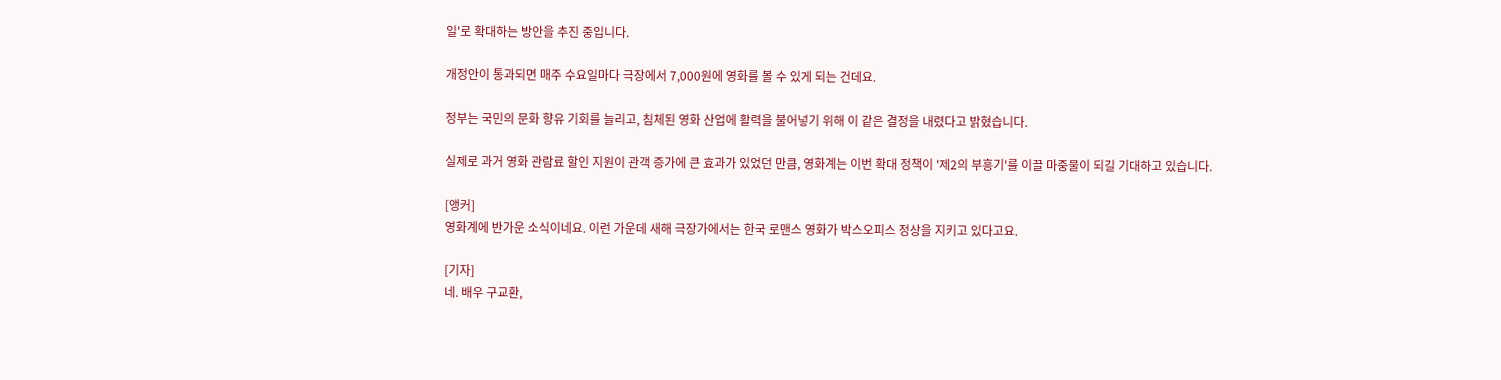일'로 확대하는 방안을 추진 중입니다.

개정안이 통과되면 매주 수요일마다 극장에서 7,000원에 영화를 볼 수 있게 되는 건데요.

정부는 국민의 문화 향유 기회를 늘리고, 침체된 영화 산업에 활력을 불어넣기 위해 이 같은 결정을 내렸다고 밝혔습니다.

실제로 과거 영화 관람료 할인 지원이 관객 증가에 큰 효과가 있었던 만큼, 영화계는 이번 확대 정책이 '제2의 부흥기'를 이끌 마중물이 되길 기대하고 있습니다.

[앵커]
영화계에 반가운 소식이네요. 이런 가운데 새해 극장가에서는 한국 로맨스 영화가 박스오피스 정상을 지키고 있다고요.

[기자]
네. 배우 구교환,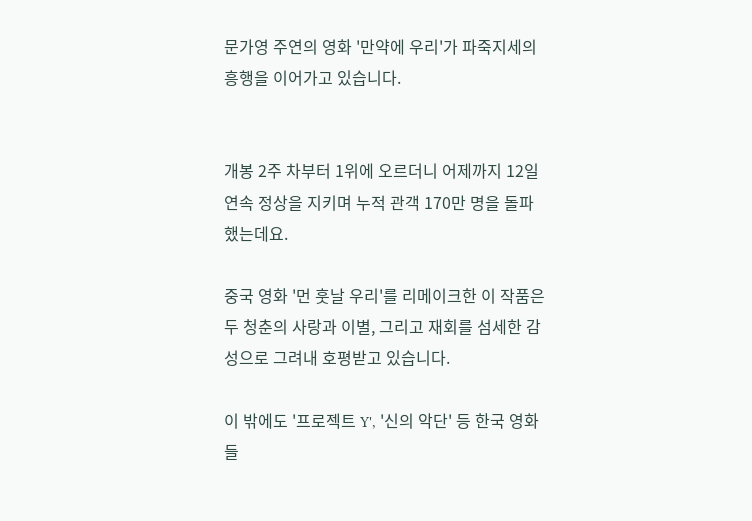문가영 주연의 영화 '만약에 우리'가 파죽지세의 흥행을 이어가고 있습니다.


개봉 2주 차부터 1위에 오르더니 어제까지 12일 연속 정상을 지키며 누적 관객 170만 명을 돌파했는데요.

중국 영화 '먼 훗날 우리'를 리메이크한 이 작품은 두 청춘의 사랑과 이별, 그리고 재회를 섬세한 감성으로 그려내 호평받고 있습니다.

이 밖에도 '프로젝트 Y', '신의 악단' 등 한국 영화들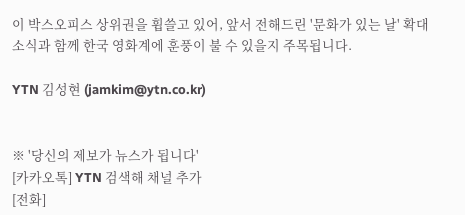이 박스오피스 상위권을 휩쓸고 있어, 앞서 전해드린 '문화가 있는 날' 확대 소식과 함께 한국 영화계에 훈풍이 불 수 있을지 주목됩니다.

YTN 김성현 (jamkim@ytn.co.kr)


※ '당신의 제보가 뉴스가 됩니다'
[카카오톡] YTN 검색해 채널 추가
[전화]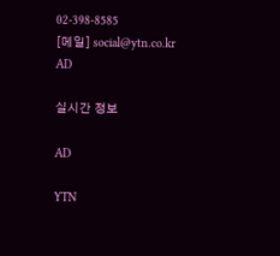02-398-8585
[메일] social@ytn.co.kr
AD

실시간 정보

AD

YTN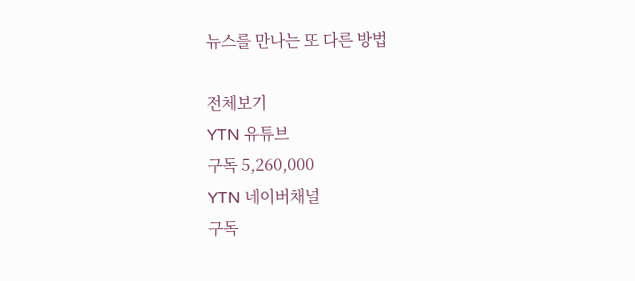뉴스를 만나는 또 다른 방법

전체보기
YTN 유튜브
구독 5,260,000
YTN 네이버채널
구독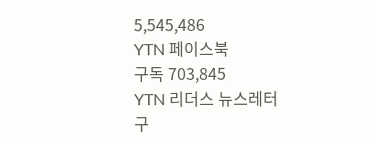5,545,486
YTN 페이스북
구독 703,845
YTN 리더스 뉴스레터
구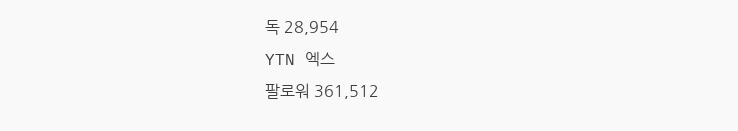독 28,954
YTN 엑스
팔로워 361,512